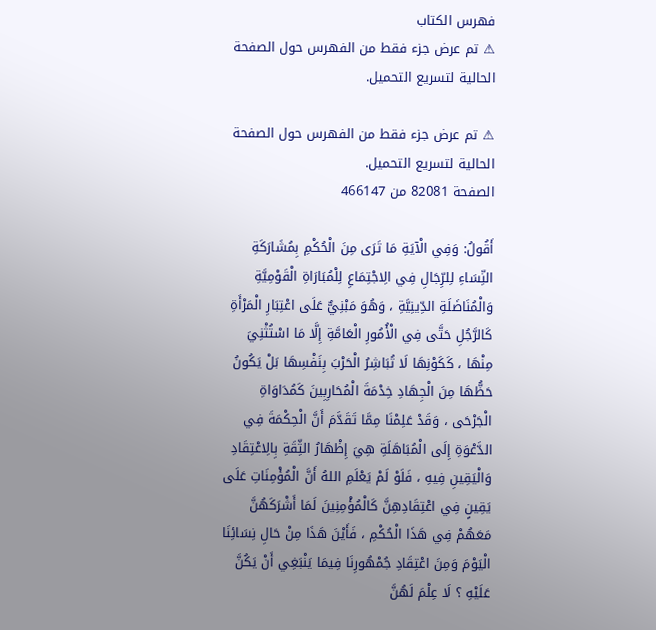فهرس الكتاب
⚠ تم عرض جزء فقط من الفهرس حول الصفحة الحالية لتسريع التحميل.

⚠ تم عرض جزء فقط من الفهرس حول الصفحة الحالية لتسريع التحميل.
الصفحة 82081 من 466147

أَقُولُ: وَفِي الْآيَةِ مَا تَرَى مِنَ الْحُكْمِ بِمُشَارَكَةِ النِّسَاءِ لِلرِّجَالِ فِي الِاجْتِمَاعِ لِلْمُبَارَاةِ الْقَوْمِيَّةِ وَالْمُنَاضَلَةِ الدِّينِيَّةِ ، وَهُوَ مَبْنِيٌّ عَلَى اعْتِبَارِ الْمَرْأَةِ كَالرَّجُلِ حَتَّى فِي الْأُمُورِ الْعَامَّةِ إِلَّا مَا اسْتُثْنِيَ مِنْهَا ، كَكَوْنِهَا لَا تُبَاشِرُ الْحَرْبَ بِنَفْسِهَا بَلْ يَكُونُ حَظُّهَا مِنَ الْجِهَادِ خِدْمَةَ الْمُحَارِبِينَ كَمُدَاوَاةِ الْجَرْحَى ، وَقَدْ عَلِمْنَا مِمَّا تَقَدَّمَ أَنَّ الْحِكْمَةَ فِي الدَّعْوَةِ إِلَى الْمُبَاهَلَةِ هِيَ إِظْهَارُ الثِّقَةِ بِالِاعْتِقَادِ وَالْيَقِينِ فِيهِ ، فَلَوْ لَمْ يَعْلَمِ اللهُ أَنَّ الْمُؤْمِنَاتِ عَلَى يَقِينٍ فِي اعْتِقَادِهِنَّ كَالْمُؤْمِنِينَ لَمَا أَشْرَكَهُنَّ مَعَهُمْ فِي هَذَا الْحُكْمِ ، فَأَيْنَ هَذَا مِنْ حَالِ نِسَائِنَا الْيَوْمَ وَمِنَ اعْتِقَادِ جُمْهُورِنَا فِيمَا يَنْبَغِي أَنْ يَكُنَّ عَلَيْهِ ؟ لَا عِلْمَ لَهُنَّ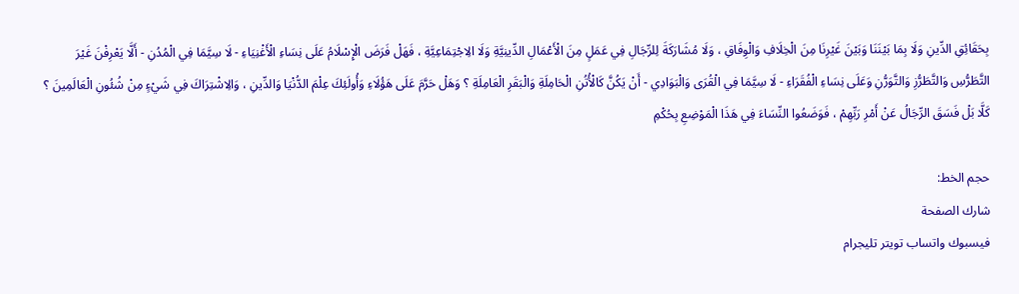بِحَقَائِقِ الدِّينِ وَلَا بِمَا بَيْنَنَا وَبَيْنَ غَيْرِنَا مِنَ الْخِلَافِ وَالْوِفَاقِ ، وَلَا مُشَارَكَةَ لِلرِّجَالِ فِي عَمَلٍ مِنَ الْأَعْمَالِ الدِّينِيَّةِ وَلَا الِاجْتِمَاعِيَّةِ ، فَهَلْ فَرَضَ الْإِسْلَامُ عَلَى نِسَاءِ الْأَغْنِيَاءِ - لَا سِيَّمَا فِي الْمُدُنِ - أَلَّا يَعْرِفْنَ غَيْرَ التَّطَرُّسِ وَالتَّطَرُّزِ وَالتَّوَرُّنِ وَعَلَى نِسَاءِ الْفُقَرَاءِ - لَا سِيَّمَا فِي الْقُرَى وَالْبَوَادِي - أَنْ يَكُنَّ كَالْأُتُنِ الْحَامِلَةِ وَالْبَقَرِ الْعَامِلَةِ ؟ وَهَلْ حَرَّمَ عَلَى هَؤُلَاءِ وَأُولَئِكَ عِلْمَ الدُّنْيَا وَالدِّينِ ، وَالِاشْتِرَاكَ فِي شَيْءٍ مِنْ شُئُونِ الْعَالَمِينَ ؟ كَلَّا بَلْ فَسَقَ الرِّجَالُ عَنْ أَمْرِ رَبِّهِمْ ، فَوَضَعُوا النِّسَاءَ فِي هَذَا الْمَوْضِعِ بِحُكْمِ

حجم الخط:
شارك الصفحة
فيسبوك واتساب تويتر تليجرام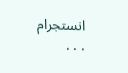انستجرام
. . .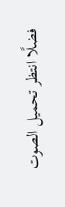فضلًا انتظر تحميل الصوت